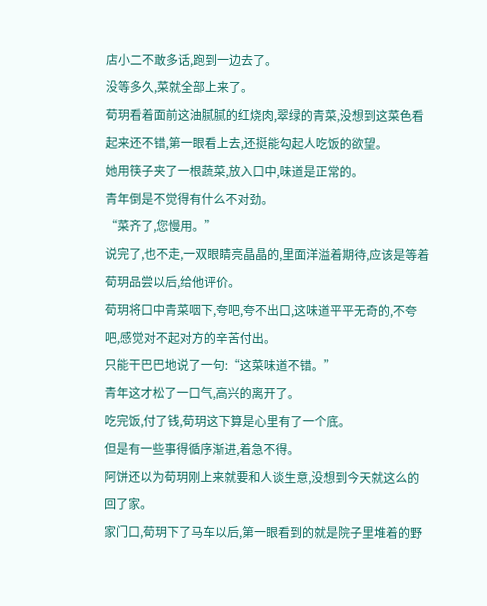店小二不敢多话,跑到一边去了。
没等多久,菜就全部上来了。
荀玥看着面前这油腻腻的红烧肉,翠绿的青菜,没想到这菜色看起来还不错,第一眼看上去,还挺能勾起人吃饭的欲望。
她用筷子夹了一根蔬菜,放入口中,味道是正常的。
青年倒是不觉得有什么不对劲。
“菜齐了,您慢用。”
说完了,也不走,一双眼睛亮晶晶的,里面洋溢着期待,应该是等着荀玥品尝以后,给他评价。
荀玥将口中青菜咽下,夸吧,夸不出口,这味道平平无奇的,不夸吧,感觉对不起对方的辛苦付出。
只能干巴巴地说了一句:“这菜味道不错。”
青年这才松了一口气,高兴的离开了。
吃完饭,付了钱,荀玥这下算是心里有了一个底。
但是有一些事得循序渐进,着急不得。
阿饼还以为荀玥刚上来就要和人谈生意,没想到今天就这么的回了家。
家门口,荀玥下了马车以后,第一眼看到的就是院子里堆着的野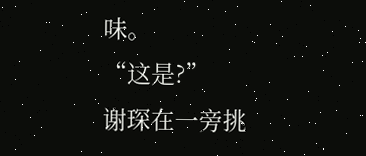味。
“这是?”
谢琛在一旁挑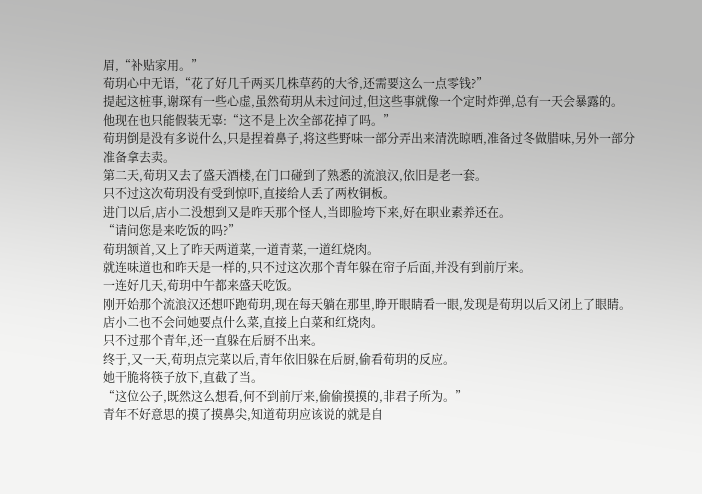眉,“补贴家用。”
荀玥心中无语,“花了好几千两买几株草药的大爷,还需要这么一点零钱?”
提起这桩事,谢琛有一些心虚,虽然荀玥从未过问过,但这些事就像一个定时炸弹,总有一天会暴露的。
他现在也只能假装无辜:“这不是上次全部花掉了吗。”
荀玥倒是没有多说什么,只是捏着鼻子,将这些野味一部分弄出来清洗晾晒,准备过冬做腊味,另外一部分准备拿去卖。
第二天,荀玥又去了盛天酒楼,在门口碰到了熟悉的流浪汉,依旧是老一套。
只不过这次荀玥没有受到惊吓,直接给人丢了两枚铜板。
进门以后,店小二没想到又是昨天那个怪人,当即脸垮下来,好在职业素养还在。
“请问您是来吃饭的吗?”
荀玥颔首,又上了昨天两道菜,一道青菜,一道红烧肉。
就连味道也和昨天是一样的,只不过这次那个青年躲在帘子后面,并没有到前厅来。
一连好几天,荀玥中午都来盛天吃饭。
刚开始那个流浪汉还想吓跑荀玥,现在每天躺在那里,睁开眼睛看一眼,发现是荀玥以后又闭上了眼睛。
店小二也不会问她要点什么菜,直接上白菜和红烧肉。
只不过那个青年,还一直躲在后厨不出来。
终于,又一天,荀玥点完菜以后,青年依旧躲在后厨,偷看荀玥的反应。
她干脆将筷子放下,直截了当。
“这位公子,既然这么想看,何不到前厅来,偷偷摸摸的,非君子所为。”
青年不好意思的摸了摸鼻尖,知道荀玥应该说的就是自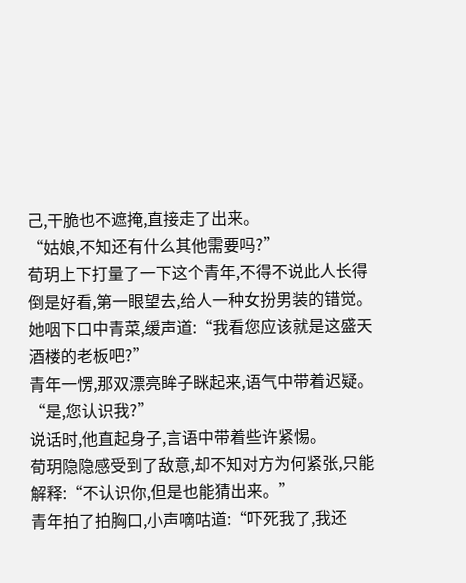己,干脆也不遮掩,直接走了出来。
“姑娘,不知还有什么其他需要吗?”
荀玥上下打量了一下这个青年,不得不说此人长得倒是好看,第一眼望去,给人一种女扮男装的错觉。
她咽下口中青菜,缓声道:“我看您应该就是这盛天酒楼的老板吧?”
青年一愣,那双漂亮眸子眯起来,语气中带着迟疑。
“是,您认识我?”
说话时,他直起身子,言语中带着些许紧惕。
荀玥隐隐感受到了敌意,却不知对方为何紧张,只能解释:“不认识你,但是也能猜出来。”
青年拍了拍胸口,小声嘀咕道:“吓死我了,我还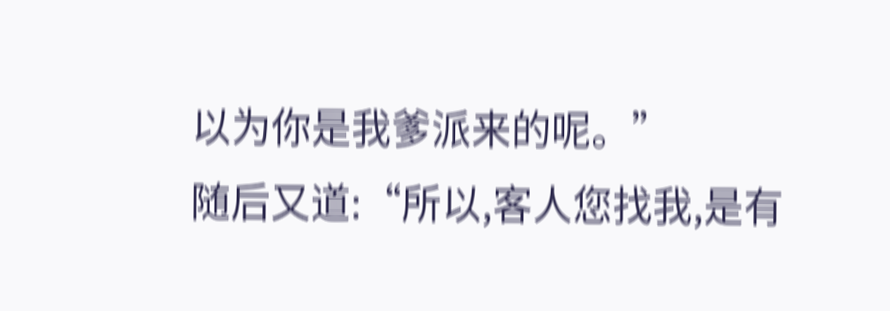以为你是我爹派来的呢。”
随后又道:“所以,客人您找我,是有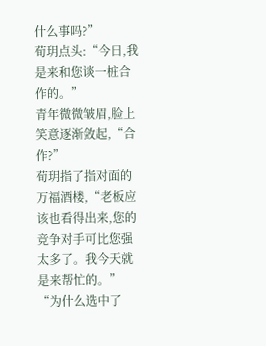什么事吗?”
荀玥点头:“今日,我是来和您谈一桩合作的。”
青年微微皱眉,脸上笑意逐渐敛起,“合作?”
荀玥指了指对面的万福酒楼,“老板应该也看得出来,您的竞争对手可比您强太多了。我今天就是来帮忙的。”
“为什么选中了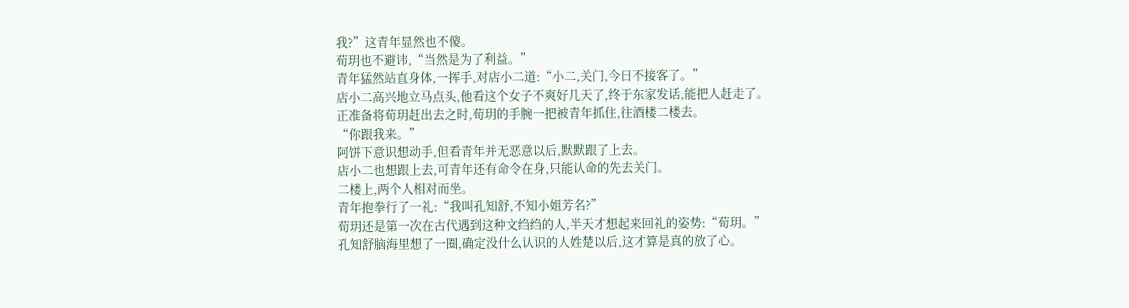我?”这青年显然也不傻。
荀玥也不避讳,“当然是为了利益。”
青年猛然站直身体,一挥手,对店小二道:“小二,关门,今日不接客了。”
店小二高兴地立马点头,他看这个女子不爽好几天了,终于东家发话,能把人赶走了。
正准备将荀玥赶出去之时,荀玥的手腕一把被青年抓住,往酒楼二楼去。
“你跟我来。”
阿饼下意识想动手,但看青年并无恶意以后,默默跟了上去。
店小二也想跟上去,可青年还有命令在身,只能认命的先去关门。
二楼上,两个人相对而坐。
青年抱拳行了一礼:“我叫孔知舒,不知小姐芳名?”
荀玥还是第一次在古代遇到这种文绉绉的人,半天才想起来回礼的姿势:“荀玥。”
孔知舒脑海里想了一圈,确定没什么认识的人姓楚以后,这才算是真的放了心。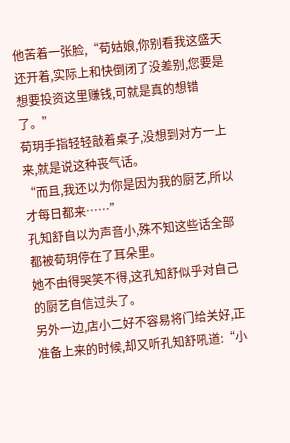他苦着一张脸,“荀姑娘,你别看我这盛天还开着,实际上和快倒闭了没差别,您要是想要投资这里赚钱,可就是真的想错了。”
荀玥手指轻轻敲着桌子,没想到对方一上来,就是说这种丧气话。
“而且,我还以为你是因为我的厨艺,所以才每日都来……”
孔知舒自以为声音小,殊不知这些话全部都被荀玥停在了耳朵里。
她不由得哭笑不得,这孔知舒似乎对自己的厨艺自信过头了。
另外一边,店小二好不容易将门给关好,正准备上来的时候,却又听孔知舒吼道:“小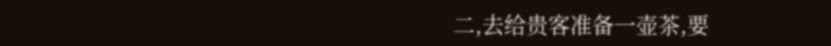二,去给贵客准备一壶茶,要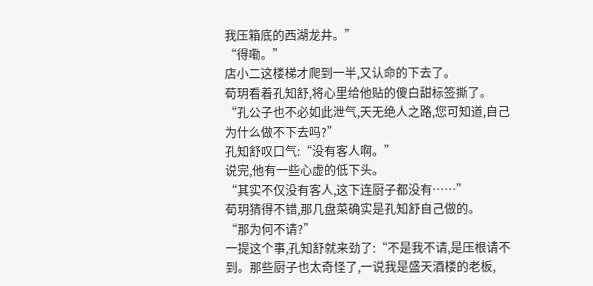我压箱底的西湖龙井。”
“得嘞。”
店小二这楼梯才爬到一半,又认命的下去了。
荀玥看着孔知舒,将心里给他贴的傻白甜标签撕了。
“孔公子也不必如此泄气,天无绝人之路,您可知道,自己为什么做不下去吗?”
孔知舒叹口气:“没有客人啊。”
说完,他有一些心虚的低下头。
“其实不仅没有客人,这下连厨子都没有……”
荀玥猜得不错,那几盘菜确实是孔知舒自己做的。
“那为何不请?”
一提这个事,孔知舒就来劲了:“不是我不请,是压根请不到。那些厨子也太奇怪了,一说我是盛天酒楼的老板,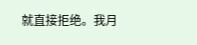就直接拒绝。我月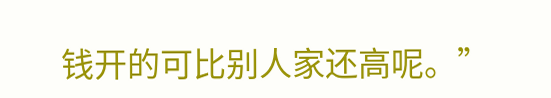钱开的可比别人家还高呢。”